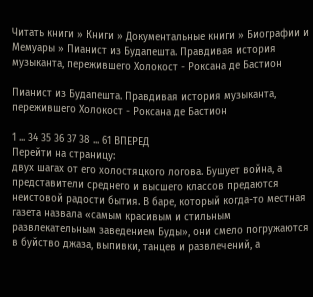Читать книги » Книги » Документальные книги » Биографии и Мемуары » Пианист из Будапешта. Правдивая история музыканта, пережившего Холокост - Роксана де Бастион

Пианист из Будапешта. Правдивая история музыканта, пережившего Холокост - Роксана де Бастион

1 ... 34 35 36 37 38 ... 61 ВПЕРЕД
Перейти на страницу:
двух шагах от его холостяцкого логова. Бушует война, а представители среднего и высшего классов предаются неистовой радости бытия. В баре, который когда-то местная газета назвала «самым красивым и стильным развлекательным заведением Буды», они смело погружаются в буйство джаза, выпивки, танцев и развлечений, а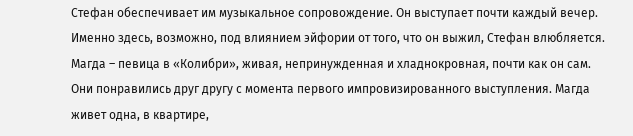Стефан обеспечивает им музыкальное сопровождение. Он выступает почти каждый вечер. Именно здесь, возможно, под влиянием эйфории от того, что он выжил, Стефан влюбляется. Магда – певица в «Колибри», живая, непринужденная и хладнокровная, почти как он сам. Они понравились друг другу с момента первого импровизированного выступления. Магда живет одна, в квартире,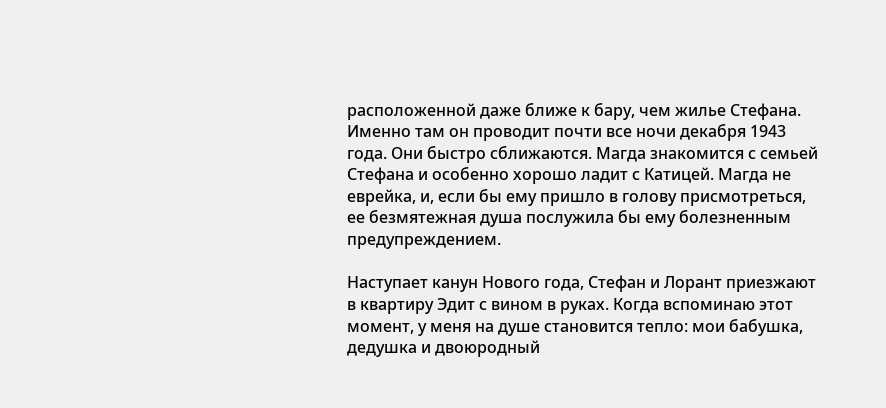расположенной даже ближе к бару, чем жилье Стефана. Именно там он проводит почти все ночи декабря 1943 года. Они быстро сближаются. Магда знакомится с семьей Стефана и особенно хорошо ладит с Катицей. Магда не еврейка, и, если бы ему пришло в голову присмотреться, ее безмятежная душа послужила бы ему болезненным предупреждением.

Наступает канун Нового года, Стефан и Лорант приезжают в квартиру Эдит с вином в руках. Когда вспоминаю этот момент, у меня на душе становится тепло: мои бабушка, дедушка и двоюродный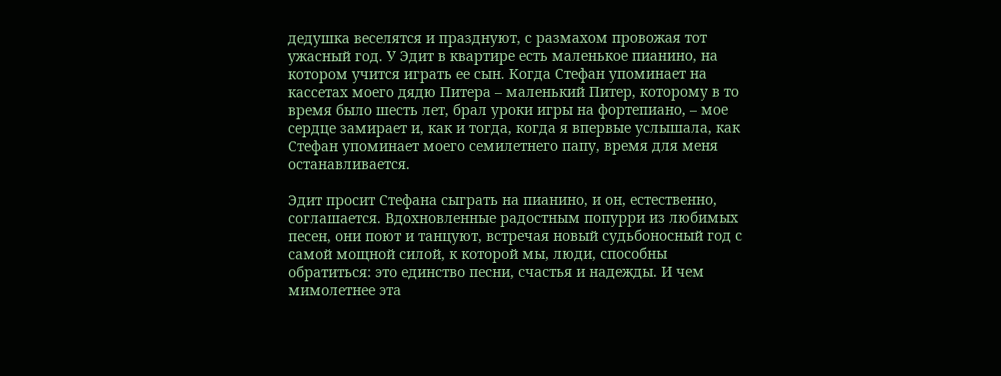дедушка веселятся и празднуют, с размахом провожая тот ужасный год. У Эдит в квартире есть маленькое пианино, на котором учится играть ее сын. Когда Стефан упоминает на кассетах моего дядю Питера – маленький Питер, которому в то время было шесть лет, брал уроки игры на фортепиано, – мое сердце замирает и, как и тогда, когда я впервые услышала, как Стефан упоминает моего семилетнего папу, время для меня останавливается.

Эдит просит Стефана сыграть на пианино, и он, естественно, соглашается. Вдохновленные радостным попурри из любимых песен, они поют и танцуют, встречая новый судьбоносный год с самой мощной силой, к которой мы, люди, способны обратиться: это единство песни, счастья и надежды. И чем мимолетнее эта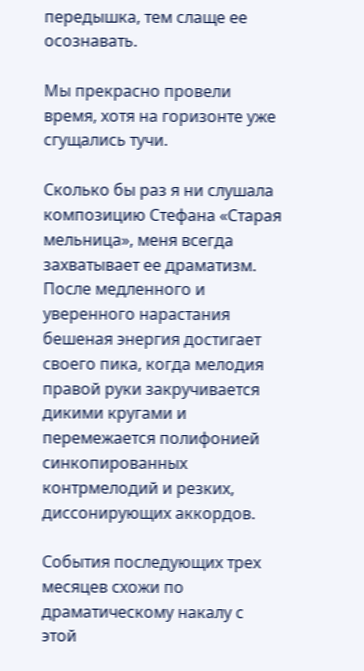передышка, тем слаще ее осознавать.

Мы прекрасно провели время, хотя на горизонте уже сгущались тучи.

Сколько бы раз я ни слушала композицию Стефана «Старая мельница», меня всегда захватывает ее драматизм. После медленного и уверенного нарастания бешеная энергия достигает своего пика, когда мелодия правой руки закручивается дикими кругами и перемежается полифонией синкопированных контрмелодий и резких, диссонирующих аккордов.

События последующих трех месяцев схожи по драматическому накалу с этой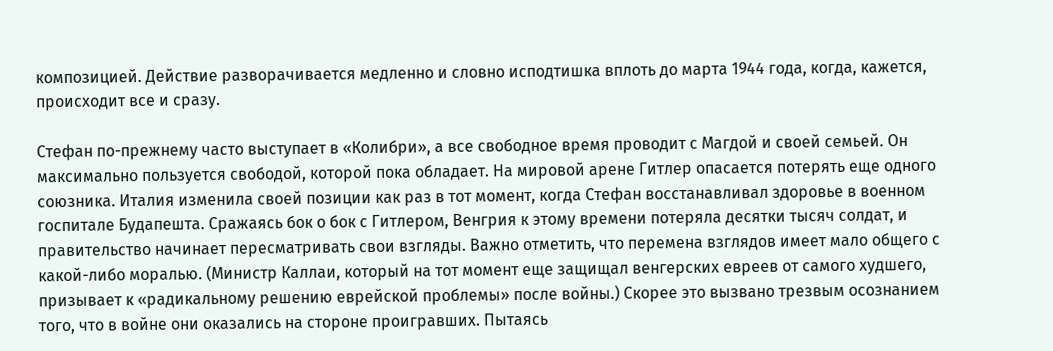композицией. Действие разворачивается медленно и словно исподтишка вплоть до марта 1944 года, когда, кажется, происходит все и сразу.

Стефан по-прежнему часто выступает в «Колибри», а все свободное время проводит с Магдой и своей семьей. Он максимально пользуется свободой, которой пока обладает. На мировой арене Гитлер опасается потерять еще одного союзника. Италия изменила своей позиции как раз в тот момент, когда Стефан восстанавливал здоровье в военном госпитале Будапешта. Сражаясь бок о бок с Гитлером, Венгрия к этому времени потеряла десятки тысяч солдат, и правительство начинает пересматривать свои взгляды. Важно отметить, что перемена взглядов имеет мало общего с какой-либо моралью. (Министр Каллаи, который на тот момент еще защищал венгерских евреев от самого худшего, призывает к «радикальному решению еврейской проблемы» после войны.) Скорее это вызвано трезвым осознанием того, что в войне они оказались на стороне проигравших. Пытаясь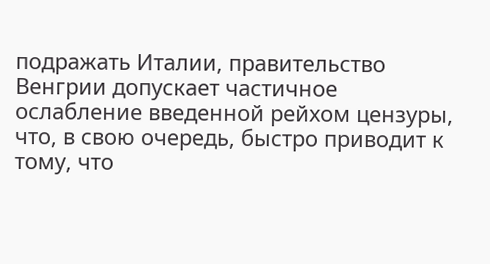подражать Италии, правительство Венгрии допускает частичное ослабление введенной рейхом цензуры, что, в свою очередь, быстро приводит к тому, что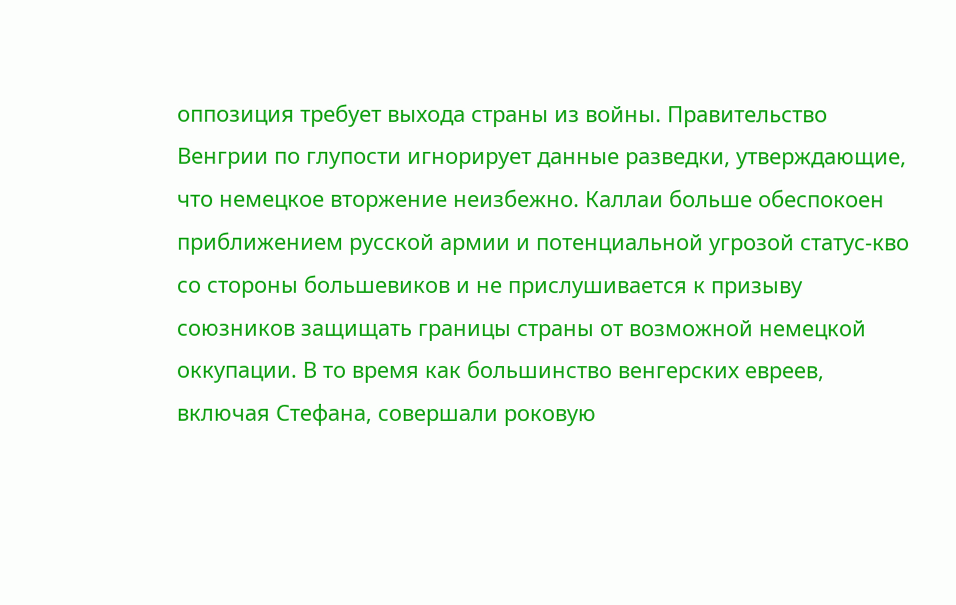оппозиция требует выхода страны из войны. Правительство Венгрии по глупости игнорирует данные разведки, утверждающие, что немецкое вторжение неизбежно. Каллаи больше обеспокоен приближением русской армии и потенциальной угрозой статус-кво со стороны большевиков и не прислушивается к призыву союзников защищать границы страны от возможной немецкой оккупации. В то время как большинство венгерских евреев, включая Стефана, совершали роковую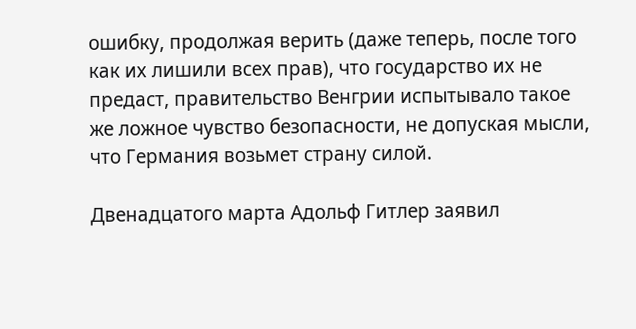ошибку, продолжая верить (даже теперь, после того как их лишили всех прав), что государство их не предаст, правительство Венгрии испытывало такое же ложное чувство безопасности, не допуская мысли, что Германия возьмет страну силой.

Двенадцатого марта Адольф Гитлер заявил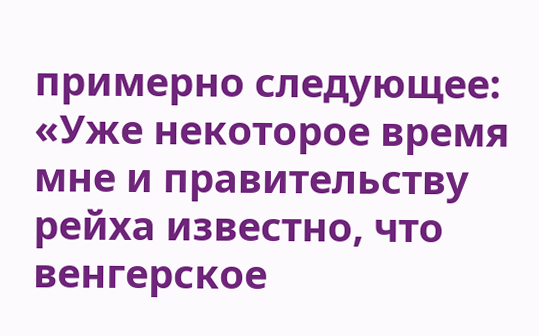примерно следующее: «Уже некоторое время мне и правительству рейха известно, что венгерское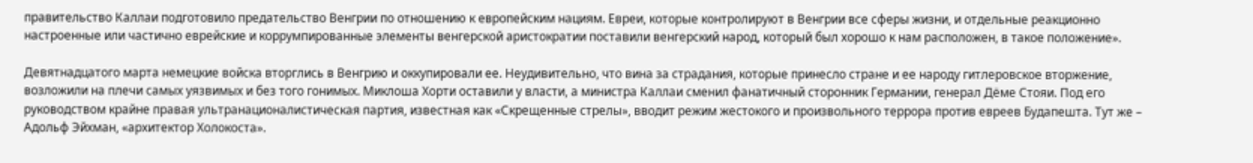правительство Каллаи подготовило предательство Венгрии по отношению к европейским нациям. Евреи, которые контролируют в Венгрии все сферы жизни, и отдельные реакционно настроенные или частично еврейские и коррумпированные элементы венгерской аристократии поставили венгерский народ, который был хорошо к нам расположен, в такое положение».

Девятнадцатого марта немецкие войска вторглись в Венгрию и оккупировали ее. Неудивительно, что вина за страдания, которые принесло стране и ее народу гитлеровское вторжение, возложили на плечи самых уязвимых и без того гонимых. Миклоша Хорти оставили у власти, а министра Каллаи сменил фанатичный сторонник Германии, генерал Дёме Стояи. Под его руководством крайне правая ультранационалистическая партия, известная как «Скрещенные стрелы», вводит режим жестокого и произвольного террора против евреев Будапешта. Тут же – Адольф Эйхман, «архитектор Холокоста».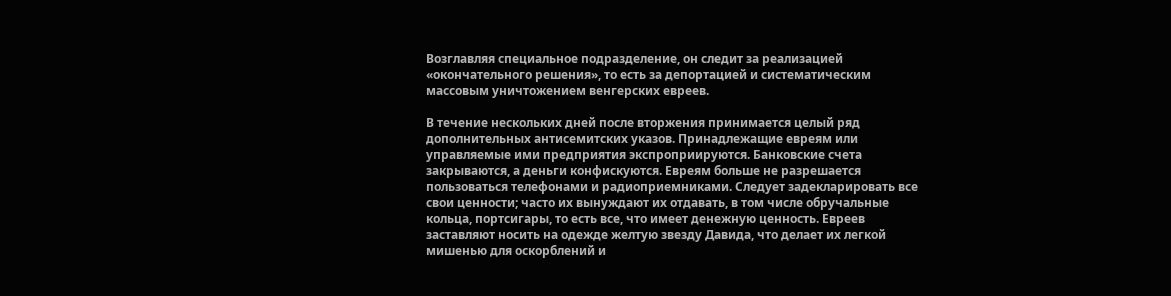Возглавляя специальное подразделение, он следит за реализацией «окончательного решения», то есть за депортацией и систематическим массовым уничтожением венгерских евреев.

В течение нескольких дней после вторжения принимается целый ряд дополнительных антисемитских указов. Принадлежащие евреям или управляемые ими предприятия экспроприируются. Банковские счета закрываются, а деньги конфискуются. Евреям больше не разрешается пользоваться телефонами и радиоприемниками. Следует задекларировать все свои ценности; часто их вынуждают их отдавать, в том числе обручальные кольца, портсигары, то есть все, что имеет денежную ценность. Евреев заставляют носить на одежде желтую звезду Давида, что делает их легкой мишенью для оскорблений и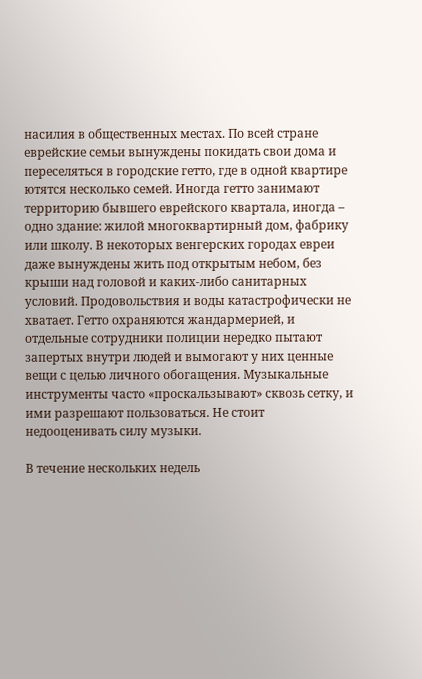насилия в общественных местах. По всей стране еврейские семьи вынуждены покидать свои дома и переселяться в городские гетто, где в одной квартире ютятся несколько семей. Иногда гетто занимают территорию бывшего еврейского квартала, иногда – одно здание: жилой многоквартирный дом, фабрику или школу. В некоторых венгерских городах евреи даже вынуждены жить под открытым небом, без крыши над головой и каких-либо санитарных условий. Продовольствия и воды катастрофически не хватает. Гетто охраняются жандармерией, и отдельные сотрудники полиции нередко пытают запертых внутри людей и вымогают у них ценные вещи с целью личного обогащения. Музыкальные инструменты часто «проскальзывают» сквозь сетку, и ими разрешают пользоваться. Не стоит недооценивать силу музыки.

В течение нескольких недель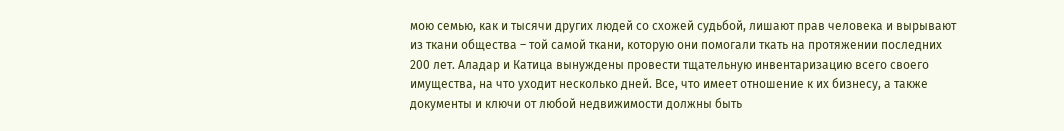мою семью, как и тысячи других людей со схожей судьбой, лишают прав человека и вырывают из ткани общества – той самой ткани, которую они помогали ткать на протяжении последних 200 лет. Аладар и Катица вынуждены провести тщательную инвентаризацию всего своего имущества, на что уходит несколько дней. Все, что имеет отношение к их бизнесу, а также документы и ключи от любой недвижимости должны быть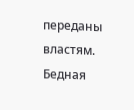переданы властям. Бедная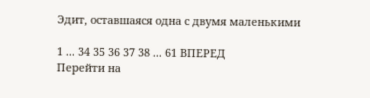Эдит, оставшаяся одна с двумя маленькими

1 ... 34 35 36 37 38 ... 61 ВПЕРЕД
Перейти на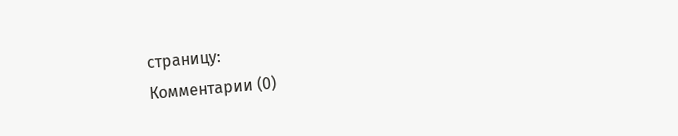страницу:
Комментарии (0)